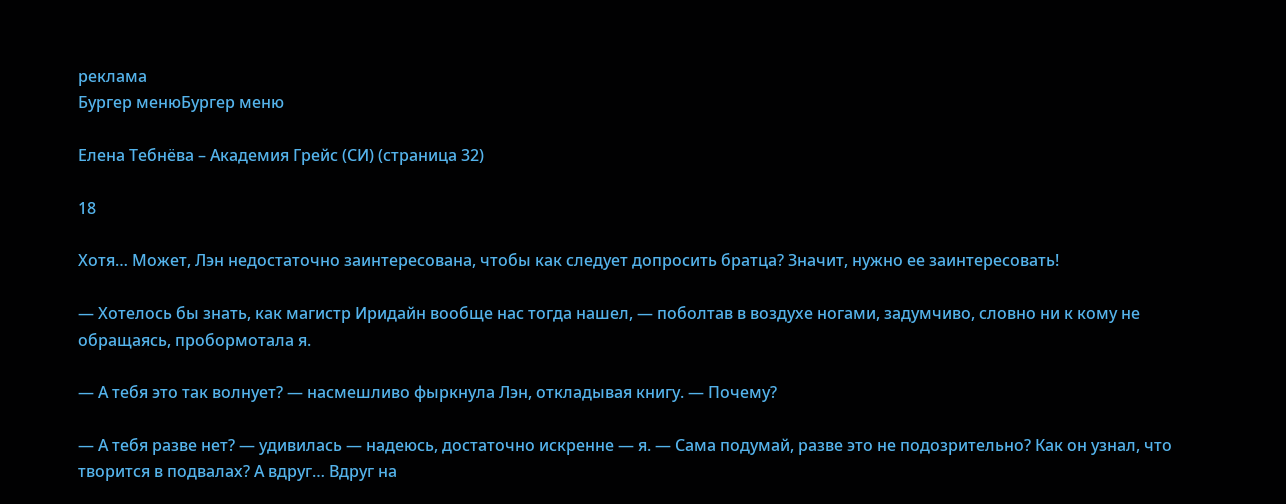реклама
Бургер менюБургер меню

Елена Тебнёва – Академия Грейс (СИ) (страница 32)

18

Хотя… Может, Лэн недостаточно заинтересована, чтобы как следует допросить братца? Значит, нужно ее заинтересовать!

— Хотелось бы знать, как магистр Иридайн вообще нас тогда нашел, — поболтав в воздухе ногами, задумчиво, словно ни к кому не обращаясь, пробормотала я.

— А тебя это так волнует? — насмешливо фыркнула Лэн, откладывая книгу. — Почему?

— А тебя разве нет? — удивилась — надеюсь, достаточно искренне — я. — Сама подумай, разве это не подозрительно? Как он узнал, что творится в подвалах? А вдруг… Вдруг на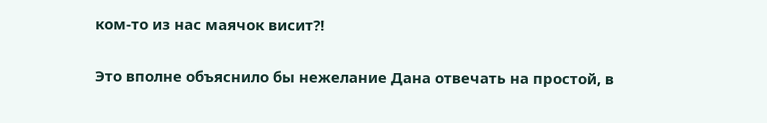ком-то из нас маячок висит?!

Это вполне объяснило бы нежелание Дана отвечать на простой, в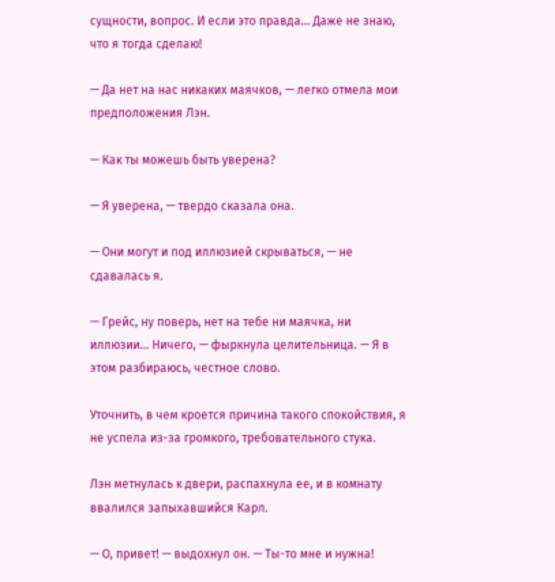сущности, вопрос. И если это правда… Даже не знаю, что я тогда сделаю!

— Да нет на нас никаких маячков, — легко отмела мои предположения Лэн.

— Как ты можешь быть уверена?

— Я уверена, — твердо сказала она.

— Они могут и под иллюзией скрываться, — не сдавалась я.

— Грейс, ну поверь, нет на тебе ни маячка, ни иллюзии… Ничего, — фыркнула целительница. — Я в этом разбираюсь, честное слово.

Уточнить, в чем кроется причина такого спокойствия, я не успела из-за громкого, требовательного стука.

Лэн метнулась к двери, распахнула ее, и в комнату ввалился запыхавшийся Карл.

— О, привет! — выдохнул он. — Ты-то мне и нужна!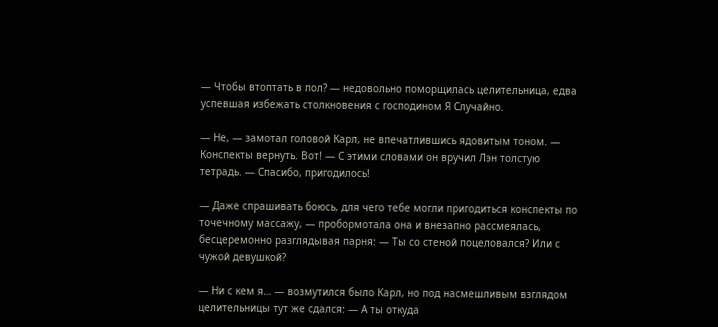— Чтобы втоптать в пол? — недовольно поморщилась целительница, едва успевшая избежать столкновения с господином Я Случайно.

— Не, — замотал головой Карл, не впечатлившись ядовитым тоном. — Конспекты вернуть. Вот! — С этими словами он вручил Лэн толстую тетрадь. — Спасибо, пригодилось!

— Даже спрашивать боюсь, для чего тебе могли пригодиться конспекты по точечному массажу, — пробормотала она и внезапно рассмеялась, бесцеремонно разглядывая парня: — Ты со стеной поцеловался? Или с чужой девушкой?

— Ни с кем я… — возмутился было Карл, но под насмешливым взглядом целительницы тут же сдался: — А ты откуда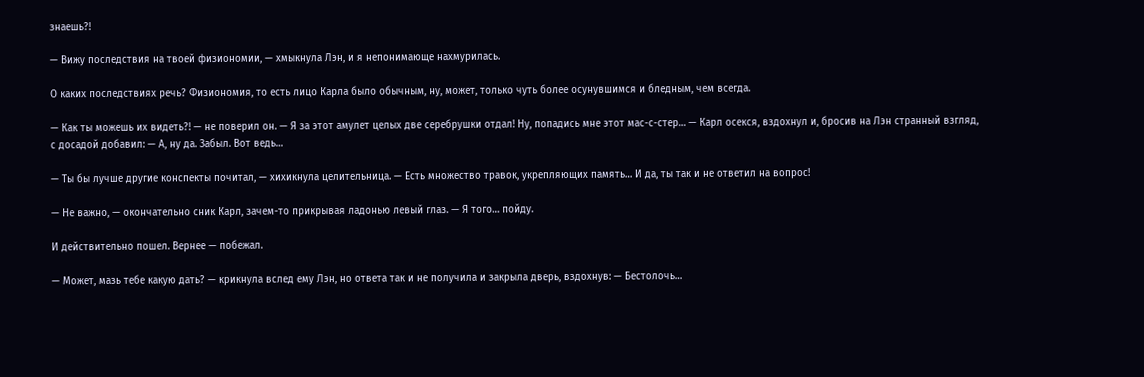знаешь?!

— Вижу последствия на твоей физиономии, — хмыкнула Лэн, и я непонимающе нахмурилась.

О каких последствиях речь? Физиономия, то есть лицо Карла было обычным, ну, может, только чуть более осунувшимся и бледным, чем всегда.

— Как ты можешь их видеть?! — не поверил он. — Я за этот амулет целых две серебрушки отдал! Ну, попадись мне этот мас-с-стер… — Карл осекся, вздохнул и, бросив на Лэн странный взгляд, с досадой добавил: — А, ну да. Забыл. Вот ведь…

— Ты бы лучше другие конспекты почитал, — хихикнула целительница. — Есть множество травок, укрепляющих память… И да, ты так и не ответил на вопрос!

— Не важно, — окончательно сник Карл, зачем-то прикрывая ладонью левый глаз. — Я того… пойду.

И действительно пошел. Вернее — побежал.

— Может, мазь тебе какую дать? — крикнула вслед ему Лэн, но ответа так и не получила и закрыла дверь, вздохнув: — Бестолочь…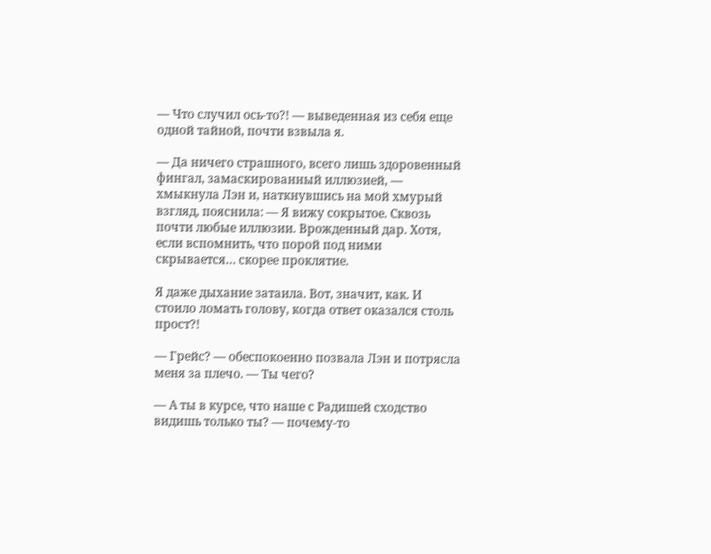— Что случил ось-то?! — выведенная из себя еще одной тайной, почти взвыла я.

— Да ничего страшного, всего лишь здоровенный фингал, замаскированный иллюзией, — хмыкнула Лэн и, наткнувшись на мой хмурый взгляд, пояснила: — Я вижу сокрытое. Сквозь почти любые иллюзии. Врожденный дар. Хотя, если вспомнить, что порой под ними скрывается… скорее проклятие.

Я даже дыхание затаила. Вот, значит, как. И стоило ломать голову, когда ответ оказался столь прост?!

— Грейс? — обеспокоенно позвала Лэн и потрясла меня за плечо. — Ты чего?

— А ты в курсе, что наше с Радишей сходство видишь только ты? — почему-то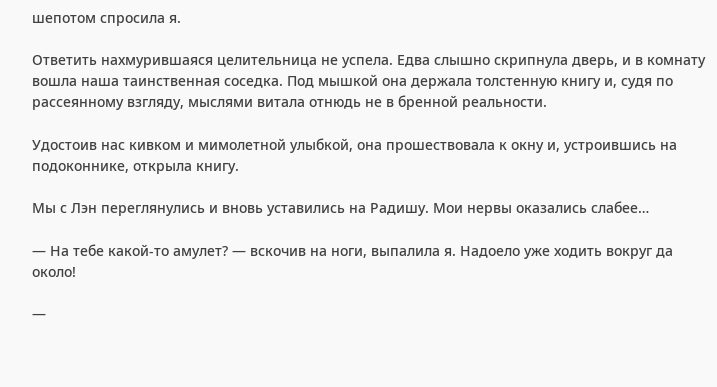шепотом спросила я.

Ответить нахмурившаяся целительница не успела. Едва слышно скрипнула дверь, и в комнату вошла наша таинственная соседка. Под мышкой она держала толстенную книгу и, судя по рассеянному взгляду, мыслями витала отнюдь не в бренной реальности.

Удостоив нас кивком и мимолетной улыбкой, она прошествовала к окну и, устроившись на подоконнике, открыла книгу.

Мы с Лэн переглянулись и вновь уставились на Радишу. Мои нервы оказались слабее…

— На тебе какой-то амулет? — вскочив на ноги, выпалила я. Надоело уже ходить вокруг да около!

—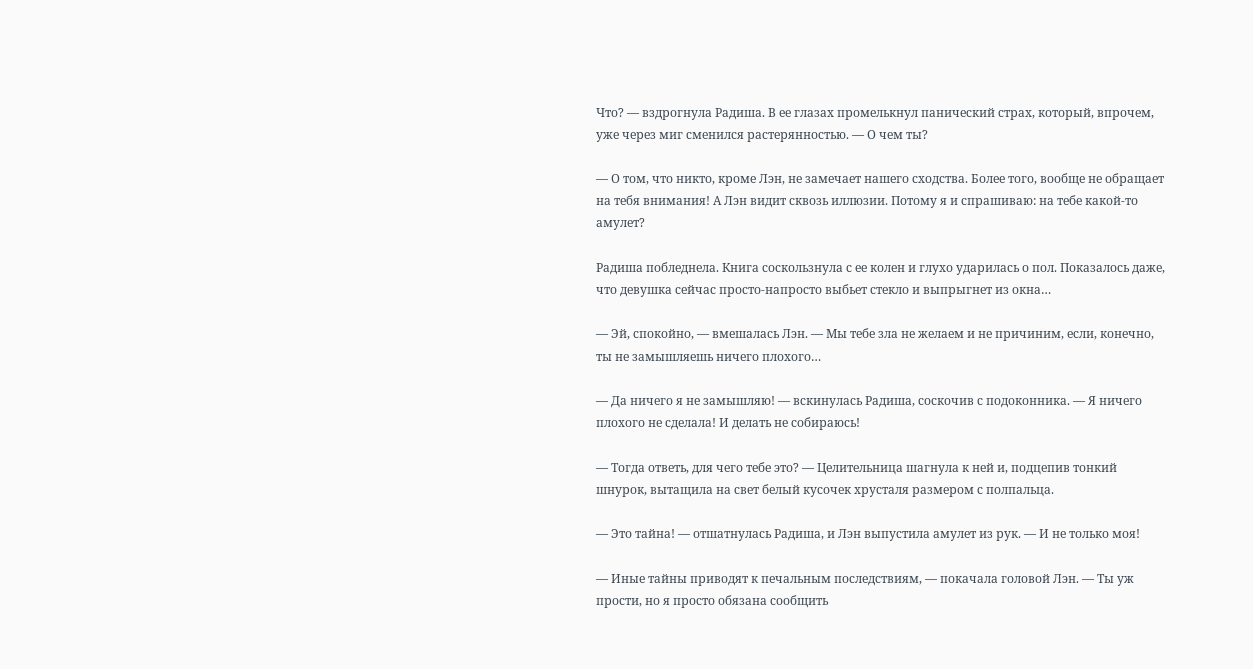Что? — вздрогнула Радиша. В ее глазах промелькнул панический страх, который, впрочем, уже через миг сменился растерянностью. — О чем ты?

— О том, что никто, кроме Лэн, не замечает нашего сходства. Более того, вообще не обращает на тебя внимания! А Лэн видит сквозь иллюзии. Потому я и спрашиваю: на тебе какой-то амулет?

Радиша побледнела. Книга соскользнула с ее колен и глухо ударилась о пол. Показалось даже, что девушка сейчас просто-напросто выбьет стекло и выпрыгнет из окна…

— Эй, спокойно, — вмешалась Лэн. — Мы тебе зла не желаем и не причиним, если, конечно, ты не замышляешь ничего плохого…

— Да ничего я не замышляю! — вскинулась Радиша, соскочив с подоконника. — Я ничего плохого не сделала! И делать не собираюсь!

— Тогда ответь, для чего тебе это? — Целительница шагнула к ней и, подцепив тонкий шнурок, вытащила на свет белый кусочек хрусталя размером с полпальца.

— Это тайна! — отшатнулась Радиша, и Лэн выпустила амулет из рук. — И не только моя!

— Иные тайны приводят к печальным последствиям, — покачала головой Лэн. — Ты уж прости, но я просто обязана сообщить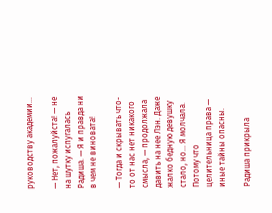руководству академии…

— Нет, пожалуйста! — не на шутку испугалась Радиша. — Я и правда ни в чем не виновата!

— Тогда и скрывать что-то от нас нет никакого смысла, — продолжала давить на нее Лэн. Даже жалко бедную девушку стало, но… Я молчала. Потому что целительница права — иные тайны опасны.

Радиша прикрыла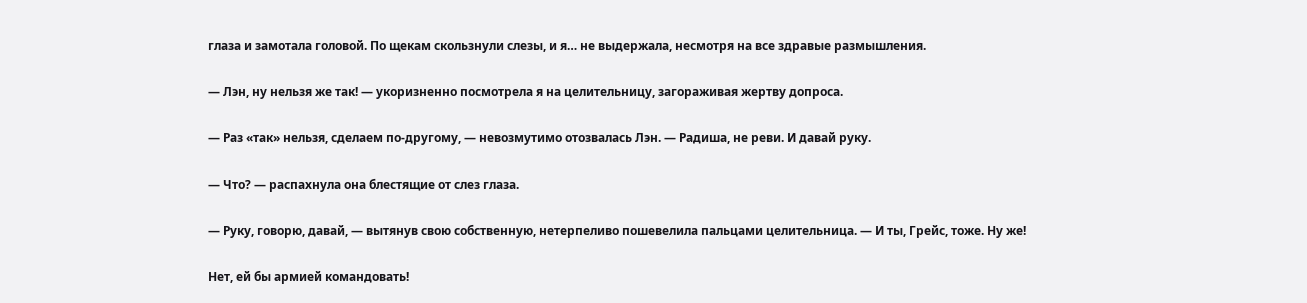глаза и замотала головой. По щекам скользнули слезы, и я… не выдержала, несмотря на все здравые размышления.

— Лэн, ну нельзя же так! — укоризненно посмотрела я на целительницу, загораживая жертву допроса.

— Раз «так» нельзя, сделаем по-другому, — невозмутимо отозвалась Лэн. — Радиша, не реви. И давай руку.

— Что? — распахнула она блестящие от слез глаза.

— Руку, говорю, давай, — вытянув свою собственную, нетерпеливо пошевелила пальцами целительница. — И ты, Грейс, тоже. Ну же!

Нет, ей бы армией командовать!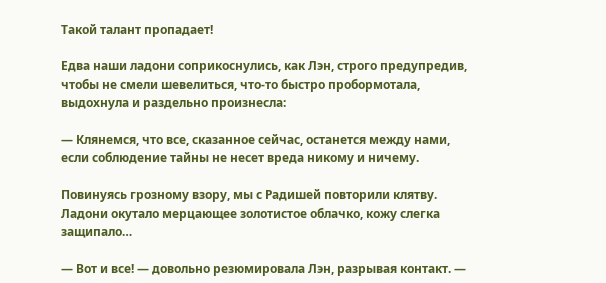Такой талант пропадает!

Едва наши ладони соприкоснулись, как Лэн, строго предупредив, чтобы не смели шевелиться, что-то быстро пробормотала, выдохнула и раздельно произнесла:

— Клянемся, что все, сказанное сейчас, останется между нами, если соблюдение тайны не несет вреда никому и ничему.

Повинуясь грозному взору, мы с Радишей повторили клятву. Ладони окутало мерцающее золотистое облачко, кожу слегка защипало…

— Вот и все! — довольно резюмировала Лэн, разрывая контакт. —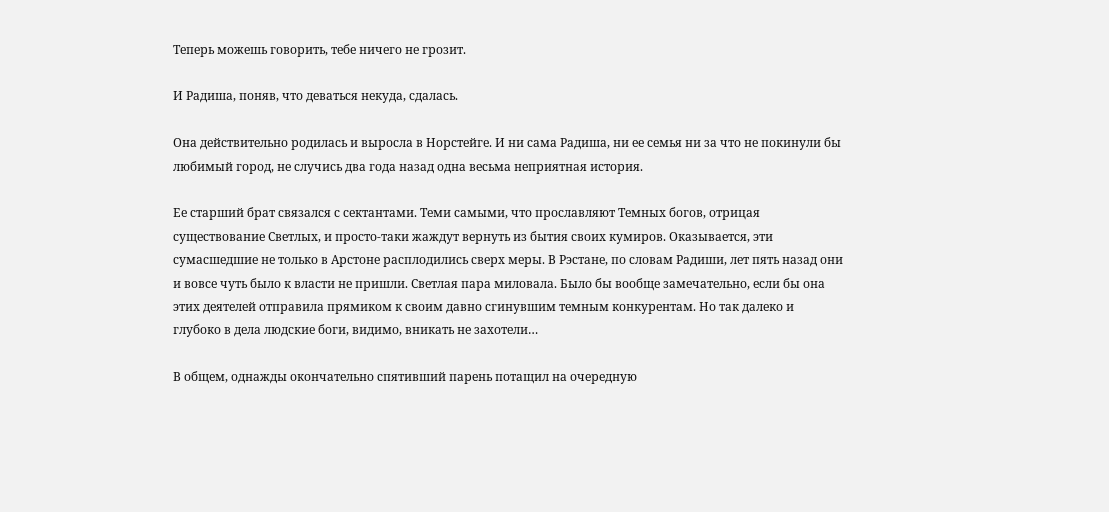Теперь можешь говорить, тебе ничего не грозит.

И Радиша, поняв, что деваться некуда, сдалась.

Она действительно родилась и выросла в Норстейге. И ни сама Радиша, ни ее семья ни за что не покинули бы любимый город, не случись два года назад одна весьма неприятная история.

Ее старший брат связался с сектантами. Теми самыми, что прославляют Темных богов, отрицая существование Светлых, и просто-таки жаждут вернуть из бытия своих кумиров. Оказывается, эти сумасшедшие не только в Арстоне расплодились сверх меры. В Рэстане, по словам Радиши, лет пять назад они и вовсе чуть было к власти не пришли. Светлая пара миловала. Было бы вообще замечательно, если бы она этих деятелей отправила прямиком к своим давно сгинувшим темным конкурентам. Но так далеко и глубоко в дела людские боги, видимо, вникать не захотели…

В общем, однажды окончательно спятивший парень потащил на очередную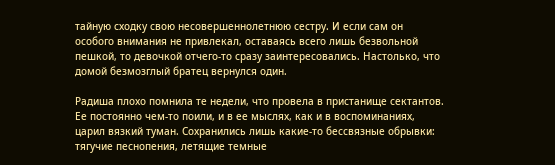тайную сходку свою несовершеннолетнюю сестру. И если сам он особого внимания не привлекал, оставаясь всего лишь безвольной пешкой, то девочкой отчего-то сразу заинтересовались. Настолько, что домой безмозглый братец вернулся один.

Радиша плохо помнила те недели, что провела в пристанище сектантов. Ее постоянно чем-то поили, и в ее мыслях, как и в воспоминаниях, царил вязкий туман. Сохранились лишь какие-то бессвязные обрывки: тягучие песнопения, летящие темные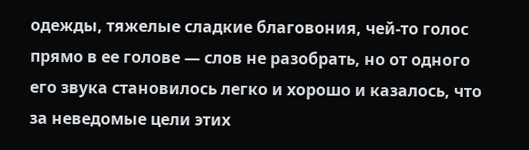одежды, тяжелые сладкие благовония, чей-то голос прямо в ее голове — слов не разобрать, но от одного его звука становилось легко и хорошо и казалось, что за неведомые цели этих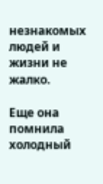незнакомых людей и жизни не жалко.

Еще она помнила холодный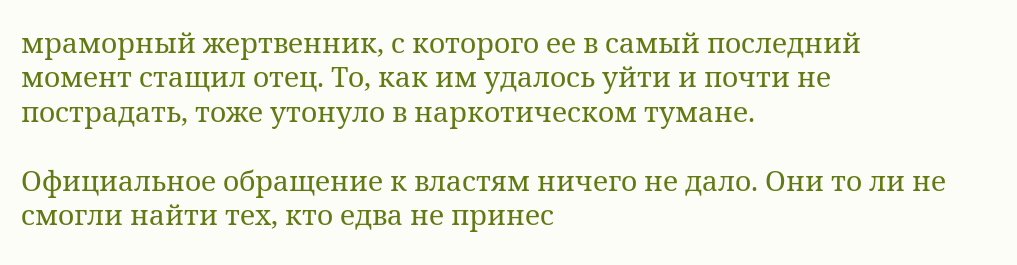мраморный жертвенник, с которого ее в самый последний момент стащил отец. То, как им удалось уйти и почти не пострадать, тоже утонуло в наркотическом тумане.

Официальное обращение к властям ничего не дало. Они то ли не смогли найти тех, кто едва не принес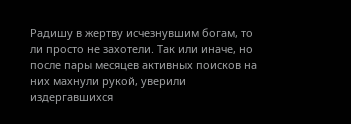Радишу в жертву исчезнувшим богам, то ли просто не захотели. Так или иначе, но после пары месяцев активных поисков на них махнули рукой, уверили издергавшихся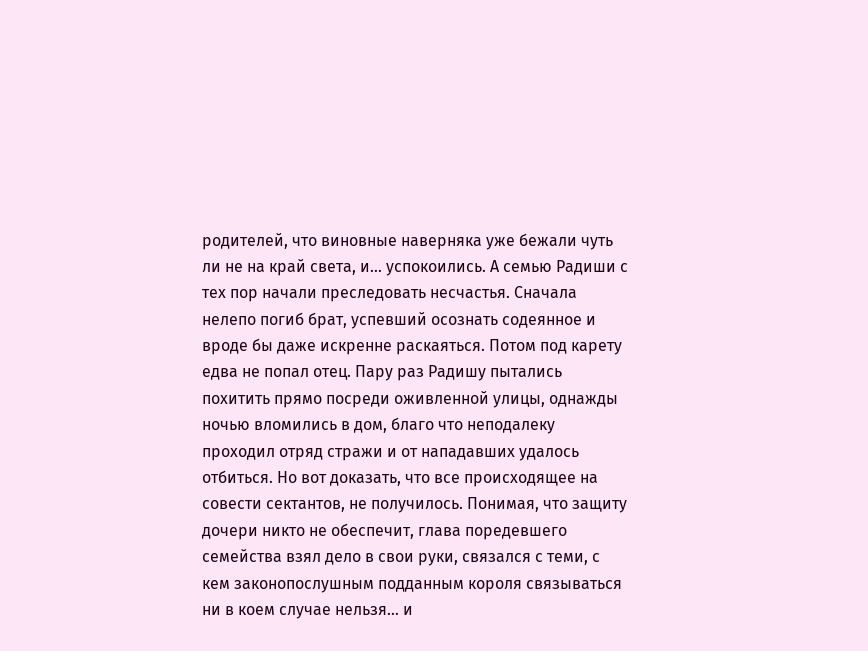родителей, что виновные наверняка уже бежали чуть ли не на край света, и… успокоились. А семью Радиши с тех пор начали преследовать несчастья. Сначала нелепо погиб брат, успевший осознать содеянное и вроде бы даже искренне раскаяться. Потом под карету едва не попал отец. Пару раз Радишу пытались похитить прямо посреди оживленной улицы, однажды ночью вломились в дом, благо что неподалеку проходил отряд стражи и от нападавших удалось отбиться. Но вот доказать, что все происходящее на совести сектантов, не получилось. Понимая, что защиту дочери никто не обеспечит, глава поредевшего семейства взял дело в свои руки, связался с теми, с кем законопослушным подданным короля связываться ни в коем случае нельзя… и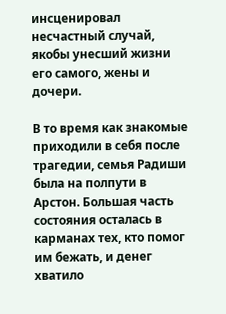инсценировал несчастный случай, якобы унесший жизни его самого, жены и дочери.

В то время как знакомые приходили в себя после трагедии, семья Радиши была на полпути в Арстон. Большая часть состояния осталась в карманах тех, кто помог им бежать, и денег хватило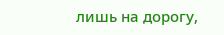лишь на дорогу,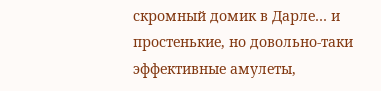скромный домик в Дарле… и простенькие, но довольно-таки эффективные амулеты,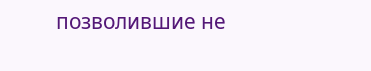позволившие не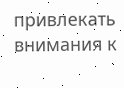привлекать внимания к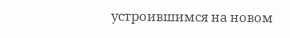устроившимся на новом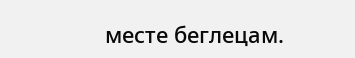месте беглецам.